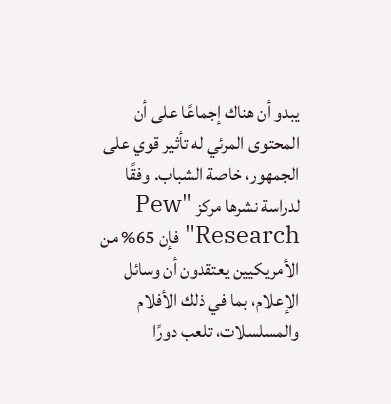يبدو أن هناك إجماعًا على أن المحتوى المرئي له تأثير قوي على الجمهور، خاصة الشباب. وفقًا لدراسة نشرها مركز "Pew Research" فإن 65% من الأمريكيين يعتقدون أن وسائل الإعلام، بما في ذلك الأفلام والمسلسلات، تلعب دورًا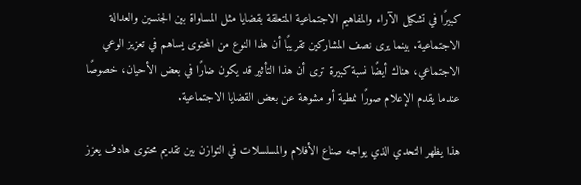كبيرًا في تشكيل الآراء والمفاهيم الاجتماعية المتعلقة بقضايا مثل المساواة بين الجنسين والعدالة الاجتماعية. بينما يرى نصف المشاركين تقريبًا أن هذا النوع من المحتوى يساهم في تعزيز الوعي الاجتماعي، هناك أيضًا نسبة كبيرة ترى أن هذا التأثير قد يكون ضارًا في بعض الأحيان، خصوصًا عندما يقدم الإعلام صورًا نمطية أو مشوهة عن بعض القضايا الاجتماعية.

هذا يظهر التحدي الذي يواجه صناع الأفلام والمسلسلات في التوازن بين تقديم محتوى هادف يعزز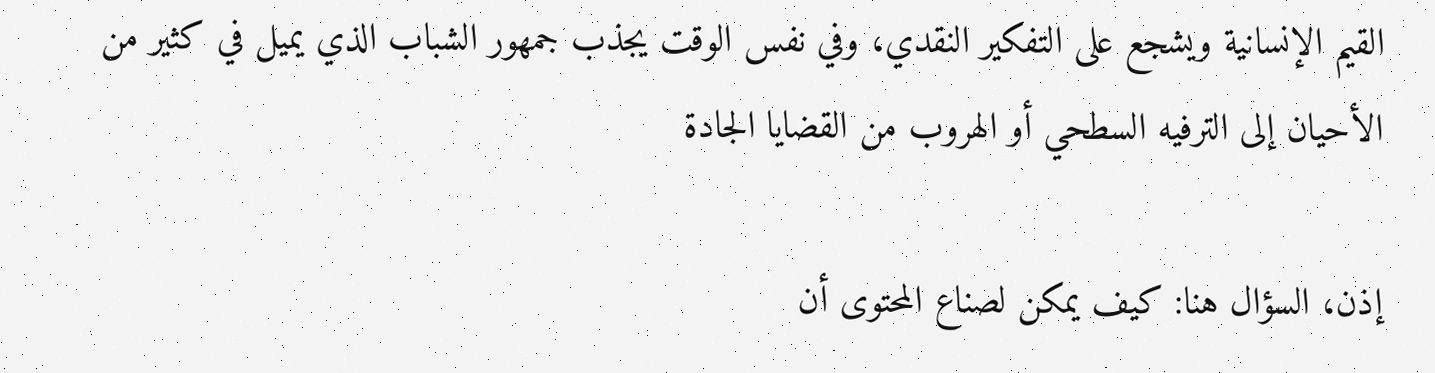القيم الإنسانية ويشجع على التفكير النقدي، وفي نفس الوقت يجذب جمهور الشباب الذي يميل في كثير من الأحيان إلى الترفيه السطحي أو الهروب من القضايا الجادة

إذن، السؤال هنا: كيف يمكن لصناع المحتوى أن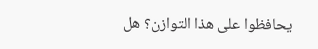يحافظوا على هذا التوازن؟ هل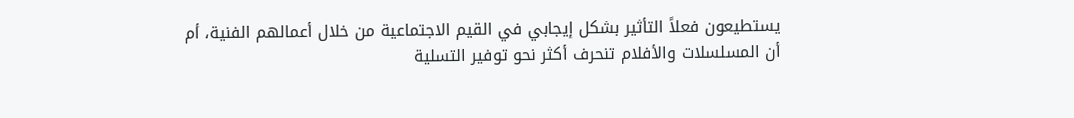يستطيعون فعلاً التأثير بشكل إيجابي في القيم الاجتماعية من خلال أعمالهم الفنية، أم أن المسلسلات والأفلام تنحرف أكثر نحو توفير التسلية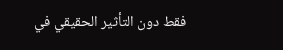فقط دون التأثير الحقيقي في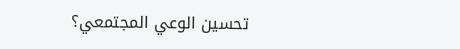تحسين الوعي المجتمعي؟